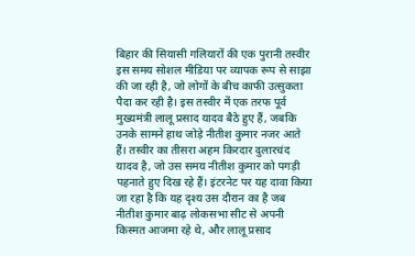बिहार की सियासी गलियारों की एक पुरानी तस्वीर इस समय सोशल मीडिया पर व्यापक रूप से साझा की जा रही है, जो लोगों के बीच काफी उत्सुकता पैदा कर रही है। इस तस्वीर में एक तरफ पूर्व मुख्यमंत्री लालू प्रसाद यादव बैठे हुए हैं, जबकि उनके सामने हाथ जोड़े नीतीश कुमार नजर आते हैं। तस्वीर का तीसरा अहम किरदार दुलारचंद यादव है, जो उस समय नीतीश कुमार को पगड़ी पहनाते हुए दिख रहे हैं। इंटरनेट पर यह दावा किया जा रहा है कि यह दृश्य उस दौरान का है जब नीतीश कुमार बाढ़ लोकसभा सीट से अपनी किस्मत आजमा रहे थे, और लालू प्रसाद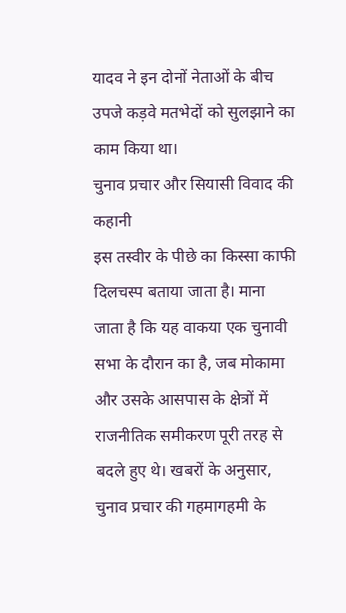यादव ने इन दोनों नेताओं के बीच उपजे कड़वे मतभेदों को सुलझाने का काम किया था।
चुनाव प्रचार और सियासी विवाद की कहानी
इस तस्वीर के पीछे का किस्सा काफी दिलचस्प बताया जाता है। माना जाता है कि यह वाकया एक चुनावी सभा के दौरान का है, जब मोकामा और उसके आसपास के क्षेत्रों में राजनीतिक समीकरण पूरी तरह से बदले हुए थे। खबरों के अनुसार, चुनाव प्रचार की गहमागहमी के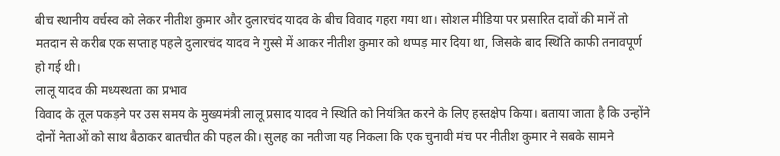बीच स्थानीय वर्चस्व को लेकर नीतीश कुमार और दुलारचंद यादव के बीच विवाद गहरा गया था। सोशल मीडिया पर प्रसारित दावों की मानें तो मतदान से करीब एक सप्ताह पहले दुलारचंद यादव ने गुस्से में आकर नीतीश कुमार को थप्पड़ मार दिया था, जिसके बाद स्थिति काफी तनावपूर्ण हो गई थी।
लालू यादव की मध्यस्थता का प्रभाव
विवाद के तूल पकड़ने पर उस समय के मुख्यमंत्री लालू प्रसाद यादव ने स्थिति को नियंत्रित करने के लिए हस्तक्षेप किया। बताया जाता है कि उन्होंने दोनों नेताओं को साथ बैठाकर बातचीत की पहल की। सुलह का नतीजा यह निकला कि एक चुनावी मंच पर नीतीश कुमार ने सबके सामने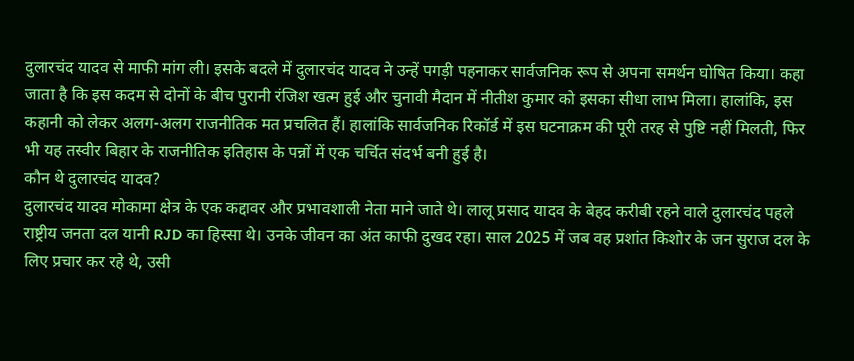दुलारचंद यादव से माफी मांग ली। इसके बदले में दुलारचंद यादव ने उन्हें पगड़ी पहनाकर सार्वजनिक रूप से अपना समर्थन घोषित किया। कहा जाता है कि इस कदम से दोनों के बीच पुरानी रंजिश खत्म हुई और चुनावी मैदान में नीतीश कुमार को इसका सीधा लाभ मिला। हालांकि, इस कहानी को लेकर अलग-अलग राजनीतिक मत प्रचलित हैं। हालांकि सार्वजनिक रिकॉर्ड में इस घटनाक्रम की पूरी तरह से पुष्टि नहीं मिलती, फिर भी यह तस्वीर बिहार के राजनीतिक इतिहास के पन्नों में एक चर्चित संदर्भ बनी हुई है।
कौन थे दुलारचंद यादव?
दुलारचंद यादव मोकामा क्षेत्र के एक कद्दावर और प्रभावशाली नेता माने जाते थे। लालू प्रसाद यादव के बेहद करीबी रहने वाले दुलारचंद पहले राष्ट्रीय जनता दल यानी RJD का हिस्सा थे। उनके जीवन का अंत काफी दुखद रहा। साल 2025 में जब वह प्रशांत किशोर के जन सुराज दल के लिए प्रचार कर रहे थे, उसी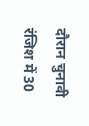दौरान चुनावी रंजिश में 30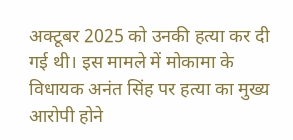अक्टूबर 2025 को उनकी हत्या कर दी गई थी। इस मामले में मोकामा के विधायक अनंत सिंह पर हत्या का मुख्य आरोपी होने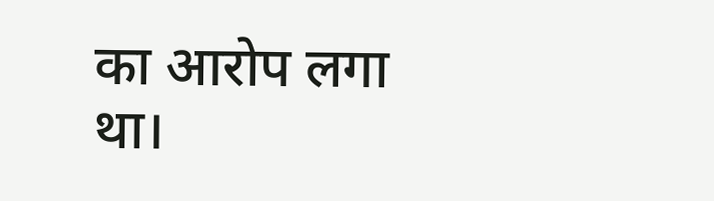का आरोप लगा था।